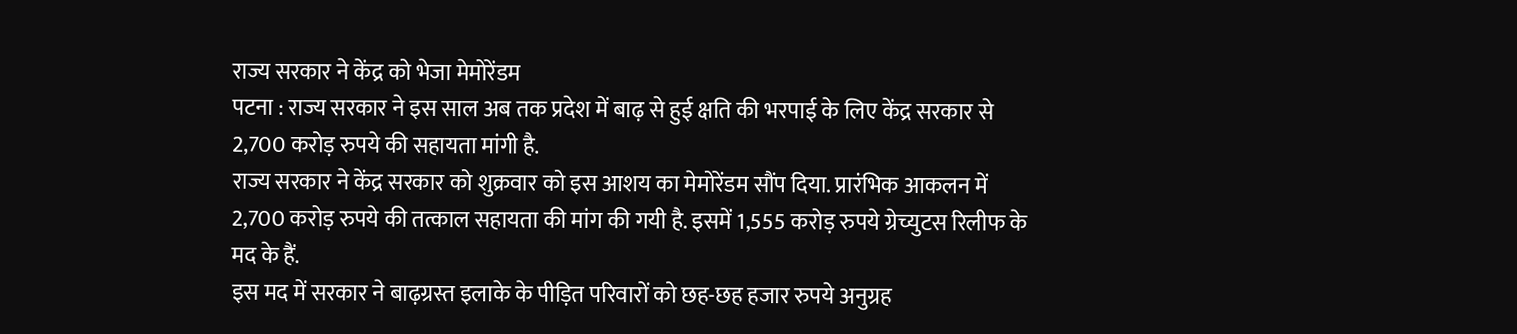राज्य सरकार ने केंद्र को भेजा मेमोरेंडम
पटना : राज्य सरकार ने इस साल अब तक प्रदेश में बाढ़ से हुई क्षति की भरपाई के लिए केंद्र सरकार से 2,700 करोड़ रुपये की सहायता मांगी है.
राज्य सरकार ने केंद्र सरकार को शुक्रवार को इस आशय का मेमोरेंडम सौंप दिया. प्रारंभिक आकलन में 2,700 करोड़ रुपये की तत्काल सहायता की मांग की गयी है. इसमें 1,555 करोड़ रुपये ग्रेच्युटस रिलीफ के मद के हैं.
इस मद में सरकार ने बाढ़ग्रस्त इलाके के पीड़ित परिवारों को छह-छह हजार रुपये अनुग्रह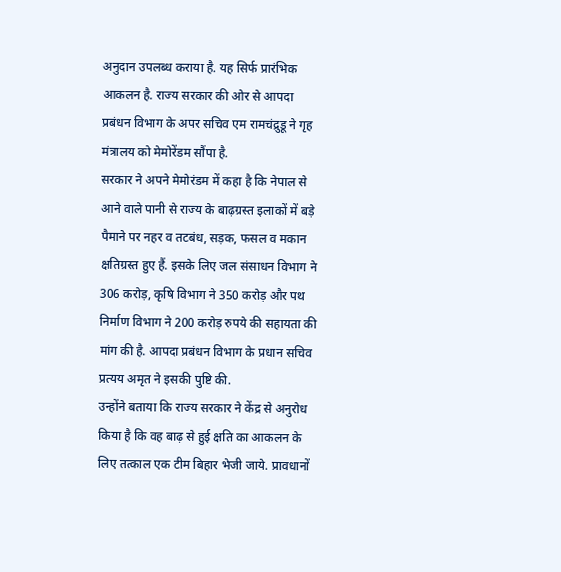अनुदान उपलब्ध कराया है. यह सिर्फ प्रारंभिक आकलन है. राज्य सरकार की ओर से आपदा प्रबंधन विभाग के अपर सचिव एम रामचंद्रुडू ने गृह मंत्रालय को मेमोरेंडम सौंपा है.
सरकार ने अपने मेमोरंडम में कहा है कि नेपाल से आने वाले पानी से राज्य के बाढ़ग्रस्त इलाकों में बड़े पैमाने पर नहर व तटबंध, सड़क, फसल व मकान क्षतिग्रस्त हुए हैं. इसके लिए जल संसाधन विभाग ने 306 करोड़, कृषि विभाग ने 350 करोड़ और पथ निर्माण विभाग ने 200 करोड़ रुपये की सहायता की मांग की है. आपदा प्रबंधन विभाग के प्रधान सचिव प्रत्यय अमृत ने इसकी पुष्टि की.
उन्होंने बताया कि राज्य सरकार ने केंद्र से अनुरोध किया है कि वह बाढ़ से हुई क्षति का आकलन के लिए तत्काल एक टीम बिहार भेजी जाये. प्रावधानों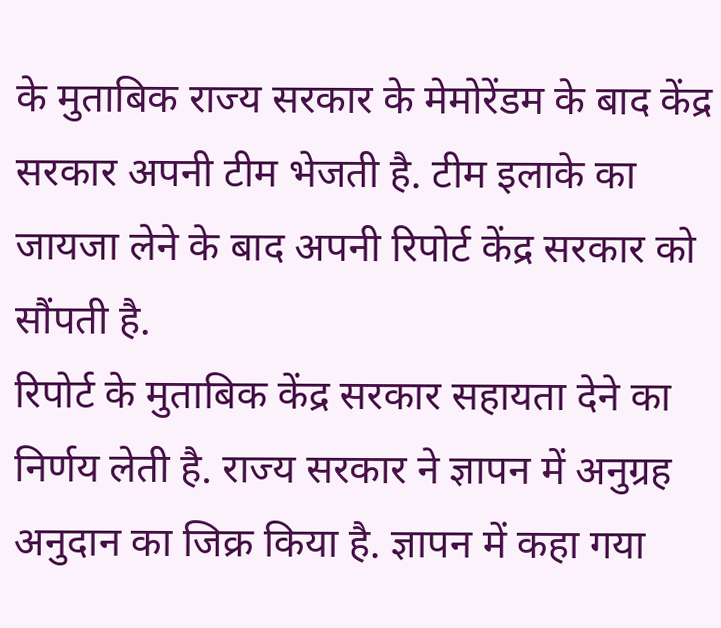के मुताबिक राज्य सरकार के मेमोरेंडम के बाद केंद्र सरकार अपनी टीम भेजती है. टीम इलाके का जायजा लेने के बाद अपनी रिपोर्ट केंद्र सरकार को सौंपती है.
रिपोर्ट के मुताबिक केंद्र सरकार सहायता देने का निर्णय लेती है. राज्य सरकार ने ज्ञापन में अनुग्रह अनुदान का जिक्र किया है. ज्ञापन में कहा गया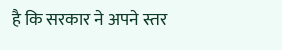है कि सरकार ने अपने स्तर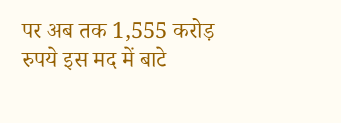पर अब तक 1,555 करोड़ रुपये इस मद में बाटे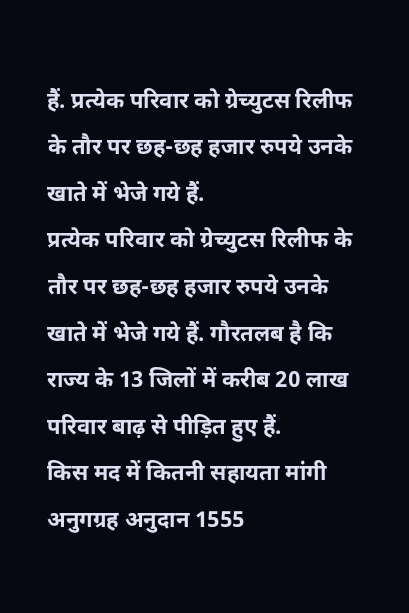हैं. प्रत्येक परिवार को ग्रेच्युटस रिलीफ के तौर पर छह-छह हजार रुपये उनके खाते में भेजे गये हैं.
प्रत्येक परिवार को ग्रेच्युटस रिलीफ के तौर पर छह-छह हजार रुपये उनके खाते में भेजे गये हैं. गौरतलब है कि राज्य के 13 जिलों में करीब 20 लाख परिवार बाढ़ से पीड़ित हुए हैं.
किस मद में कितनी सहायता मांगी
अनुगग्रह अनुदान 1555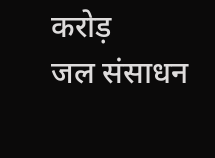करोड़
जल संसाधन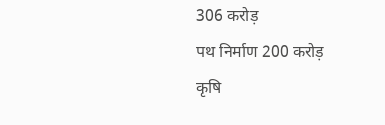306 करोड़
पथ निर्माण 200 करोड़
कृषि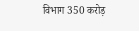विभाग 350 करोड़